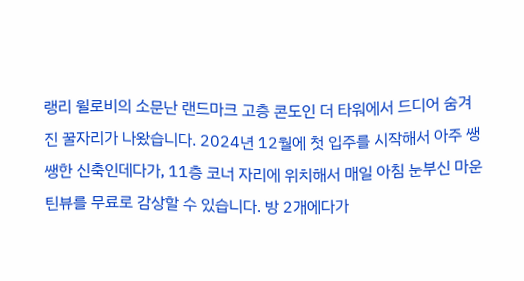랭리 윌로비의 소문난 랜드마크 고층 콘도인 더 타워에서 드디어 숨겨진 꿀자리가 나왔습니다. 2024년 12월에 첫 입주를 시작해서 아주 쌩쌩한 신축인데다가, 11층 코너 자리에 위치해서 매일 아침 눈부신 마운틴뷰를 무료로 감상할 수 있습니다. 방 2개에다가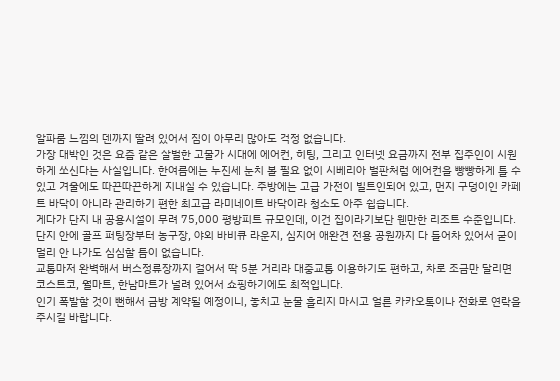알파룸 느낌의 덴까지 딸려 있어서 짐이 아무리 많아도 걱정 없습니다.
가장 대박인 것은 요즘 같은 살벌한 고물가 시대에 에어컨, 히팅, 그리고 인터넷 요금까지 전부 집주인이 시원하게 쏘신다는 사실입니다. 한여름에는 누진세 눈치 볼 필요 없이 시베리아 벌판처럼 에어컨을 빵빵하게 틀 수 있고 겨울에도 따끈따끈하게 지내실 수 있습니다. 주방에는 고급 가전이 빌트인되어 있고, 먼지 구덩이인 카페트 바닥이 아니라 관리하기 편한 최고급 라미네이트 바닥이라 청소도 아주 쉽습니다.
게다가 단지 내 공용시설이 무려 75,000 평방피트 규모인데, 이건 집이라기보단 웬만한 리조트 수준입니다. 단지 안에 골프 퍼팅장부터 농구장, 야외 바비큐 라운지, 심지어 애완견 전용 공원까지 다 들어차 있어서 굳이 멀리 안 나가도 심심할 틈이 없습니다.
교통마저 완벽해서 버스정류장까지 걸어서 딱 5분 거리라 대중교통 이용하기도 편하고, 차로 조금만 달리면 코스트코, 월마트, 한남마트가 널려 있어서 쇼핑하기에도 최적입니다.
인기 폭발할 것이 뻔해서 금방 계약될 예정이니, 놓치고 눈물 흘리지 마시고 얼른 카카오톡이나 전화로 연락을 주시길 바랍니다.